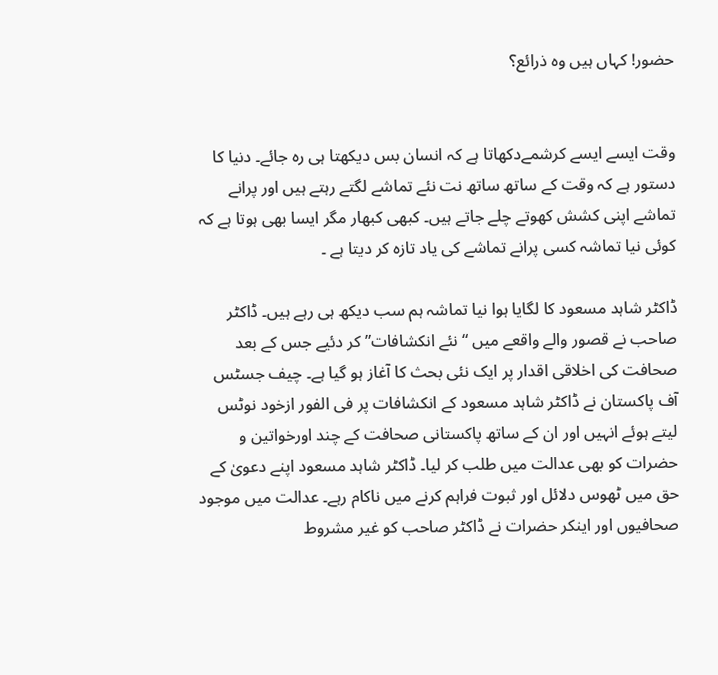حضور! کہاں ہیں وہ ذرائع؟


وقت ایسے ایسے کرشمےدکھاتا ہے کہ انسان بس دیکھتا ہی رہ جائے۔ دنیا کا دستور ہے کہ وقت کے ساتھ ساتھ نت نئے تماشے لگتے رہتے ہیں اور پرانے تماشے اپنی کشش کھوتے چلے جاتے ہیں۔ کبھی کبھار مگر ایسا بھی ہوتا ہے کہ کوئی نیا تماشہ کسی پرانے تماشے کی یاد تازہ کر دیتا ہے ۔

ڈاکٹر شاہد مسعود کا لگایا ہوا نیا تماشہ ہم سب دیکھ ہی رہے ہیں۔ ڈاکٹر صاحب نے قصور والے واقعے میں “نئے انکشافات” کر دئیے جس کے بعد صحافت کی اخلاقی اقدار پر ایک نئی بحث کا آغاز ہو گیا ہے۔ چیف جسٹس آف پاکستان نے ڈاکٹر شاہد مسعود کے انکشافات پر فی الفور ازخود نوٹس لیتے ہوئے انہیں اور ان کے ساتھ پاکستانی صحافت کے چند اورخواتین و حضرات کو بھی عدالت میں طلب کر لیا۔ ڈاکٹر شاہد مسعود اپنے دعویٰ کے حق میں ٹھوس دلائل اور ثبوت فراہم کرنے میں ناکام رہے۔ عدالت میں موجود صحافیوں اور اینکر حضرات نے ڈاکٹر صاحب کو غیر مشروط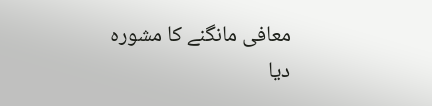معافی مانگنے کا مشورہ دیا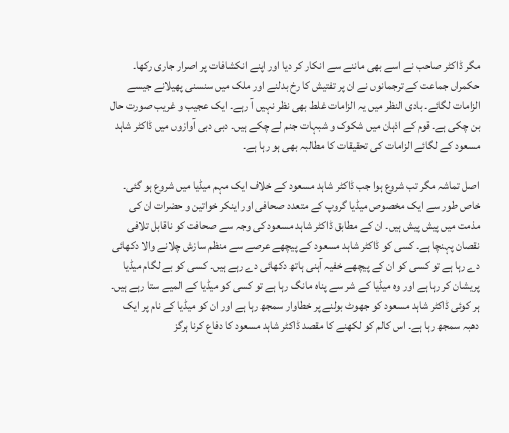مگر ڈاکٹر صاحب نے اسے بھی ماننے سے انکار کر دیا اور اپنے انکشافات پر اصرار جاری رکھا۔ حکمراں جماعت کے ترجمانوں نے ان پر تفتیش کا رخ بدلنے اور ملک میں سنسنی پھیلانے جیسے الزامات لگائے۔ بادی النظر میں یہ الزامات غلط بھی نظر نہیں آ رہے۔ ایک عجیب و غریب صورت حال بن چکی ہے۔ قوم کے اذہان میں شکوک و شبہات جنم لے چکے ہیں۔ دبی دبی آوازوں میں ڈاکٹر شاہد مسعود کے لگائے الزامات کی تحقیقات کا مطالبہ بھی ہو رہا ہے۔

اصل تماشہ مگر تب شروع ہوا جب ڈاکٹر شاہد مسعود کے خلاف ایک مہم میڈیا میں شروع ہو گئی۔ خاص طور سے ایک مخصوص میڈیا گروپ کے متعدد صحافی اور اینکر خواتین و حضرات ان کی مذمت میں پیش پیش ہیں۔ ان کے مطابق ڈاکٹر شاہد مسعود کی وجہ سے صحافت کو ناقابل تلافی نقصان پہنچا ہے۔ کسی کو ڈاکٹر شاہد مسعود کے پیچھے عرصے سے منظم سازش چلانے والا دکھائی دے رہا ہے تو کسی کو ان کے پیچھے خفیہ آہنی ہاتھ دکھائی دے رہے ہیں۔ کسی کو بے لگام میڈیا پریشان کر رہا ہے اور وہ میڈیا کے شر سے پناہ مانگ رہا ہے تو کسی کو میڈیا کے المیے ستا رہے ہیں۔ ہر کوئی ڈاکٹر شاہد مسعود کو جھوٹ بولنے پر خطاوار سمجھ رہا ہے اور ان کو میڈیا کے نام پر ایک دھبہ سمجھ رہا ہے۔ اس کالم کو لکھنے کا مقصد ڈاکٹر شاہد مسعود کا دفاع کرنا ہرگز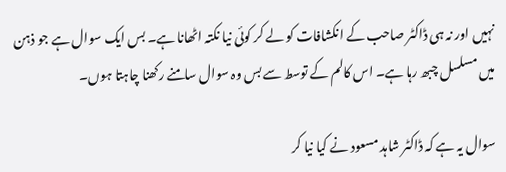نہیں اور نہ ہی ڈاکٹر صاحب کے انکشافات کو لے کر کوئی نیا نکتہ اٹھانا ہے۔ بس ایک سوال ہے جو ذہن میں مسلسل چبھ رہا ہے۔ اس کالم کے توسط سے بس وہ سوال سامنے رکھنا چاہتا ہوں۔

سوال یہ ہے کہ ڈاکٹر شاہد مسعود نے کیا نیا کر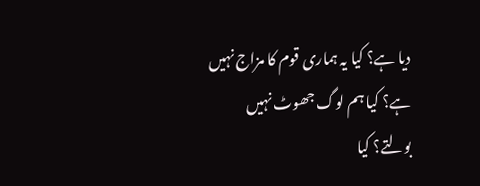دیا ہے؟ کیا یہ ہماری قوم کا مزاج نہیں ہے؟ کیا ہم لوگ جھوٹ نہیں بولتے؟ کیا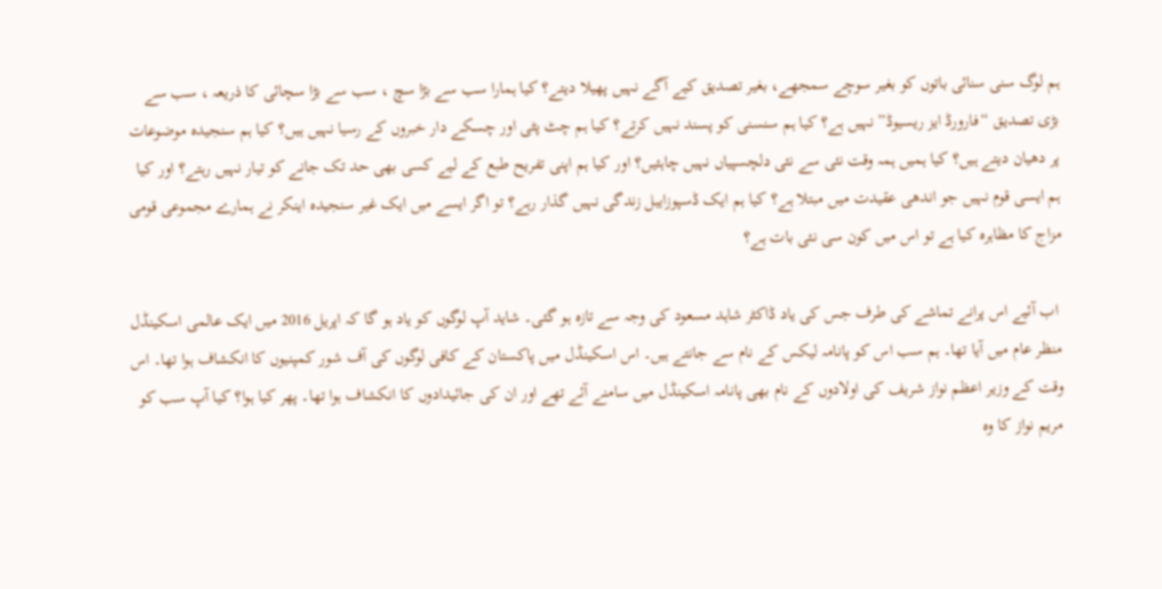ہم لوگ سنی سنائی باتوں کو بغیر سوچے سمجھے، بغیر تصدیق کیے آگے نہیں پھیلا دیتے؟ کیا ہمارا سب سے بڑا سچ ، سب سے بڑا سچائی کا ذریعہ ، سب سے بڑی تصدیق “فارورڈ ایز ریسیوڈ” نہیں ہے؟ کیا ہم سنسنی کو پسند نہیں کرتے؟ کیا ہم چٹ پٹی اور چسکے دار خبروں کے رسیا نہیں ہیں؟ کیا ہم سنجیدہ موضوعات پر دھیان دیتے ہیں؟ کیا ہمیں ہمہ وقت نئی سے نئی دلچسپیاں نہیں چاہئیں؟ اور کیا ہم اپنی تفریح طبع کے لیے کسی بھی حد تک جانے کو تیار نہیں رہتے؟ اور کیا ہم ایسی قوم نہیں جو اندھی عقیدت میں مبتلا ہے؟ کیا ہم ایک ڈسپوزایبل زندگی نہیں گذار رہے؟ تو اگر ایسے میں ایک غیر سنجیدہ اینکر نے ہمارے مجموعی قومی مزاج کا مظاہرہ کیا ہے تو اس میں کون سی نئی بات ہے؟

 اب آئیے اس پرانے تماشے کی طرف جس کی یاد ڈاکٹر شاہد مسعود کی وجہ سے تازہ ہو گئی۔ شاید آپ لوگوں کو یاد ہو گا کہ اپریل 2016 میں ایک عالمی اسکینڈل منظر عام میں آیا تھا۔ ہم سب اس کو پانامہ لیکس کے نام سے جانتے ہیں۔ اس اسکینڈل میں پاکستان کے کافی لوگوں کی آف شور کمپنیوں کا انکشاف ہوا تھا۔ اس وقت کے وزیر اعظم نواز شریف کی اولادوں کے نام بھی پانامہ اسکینڈل میں سامنے آئے تھے اور ان کی جائیدادوں کا انکشاف ہوا تھا۔ پھر کیا ہوا؟ کیا آپ سب کو مریم نواز کا وہ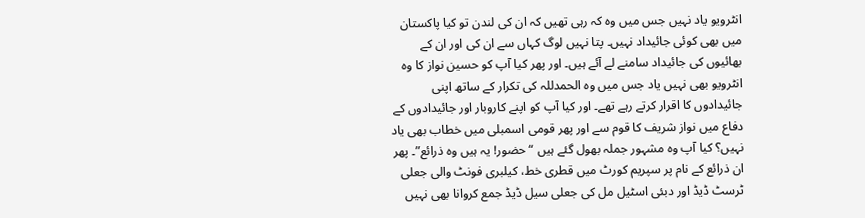انٹرویو یاد نہیں جس میں وہ کہ رہی تھیں کہ ان کی لندن تو کیا پاکستان میں بھی کوئی جائیداد نہیں۔ پتا نہیں لوگ کہاں سے ان کی اور ان کے بھائیوں کی جائیداد سامنے لے آئے ہیں۔ اور پھر کیا آپ کو حسین نواز کا وہ انٹرویو بھی نہیں یاد جس میں وہ الحمدللہ کی تکرار کے ساتھ اپنی جائیدادوں کا اقرار کرتے رہے تھے۔ اور کیا آپ کو اپنے کاروبار اور جائیدادوں کے دفاع میں نواز شریف کا قوم سے اور پھر قومی اسمبلی میں خطاب بھی یاد نہیں؟ کیا آپ وہ مشہور جملہ بھول گئے ہیں “حضور! یہ ہیں وہ ذرائع”۔ پھر ان ذرائع کے نام پر سپریم کورٹ میں قطری خط، کیلبری فونٹ والی جعلی ٹرسٹ ڈیڈ اور دبئی اسٹیل مل کی جعلی سیل ڈیڈ جمع کروانا بھی نہیں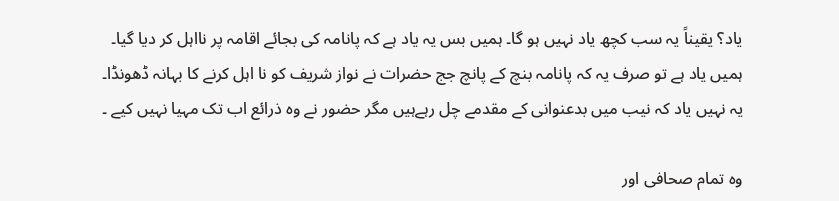یاد؟ یقیناً یہ سب کچھ یاد نہیں ہو گا۔ ہمیں بس یہ یاد ہے کہ پانامہ کی بجائے اقامہ پر نااہل کر دیا گیا۔ ہمیں یاد ہے تو صرف یہ کہ پانامہ بنچ کے پانچ جج حضرات نے نواز شریف کو نا اہل کرنے کا بہانہ ڈھونڈا۔ یہ نہیں یاد کہ نیب میں بدعنوانی کے مقدمے چل رہےہیں مگر حضور نے وہ ذرائع اب تک مہیا نہیں کیے ۔

وہ تمام صحافی اور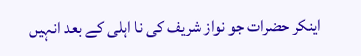اینکر حضرات جو نواز شریف کی نا اہلی کے بعد انہیں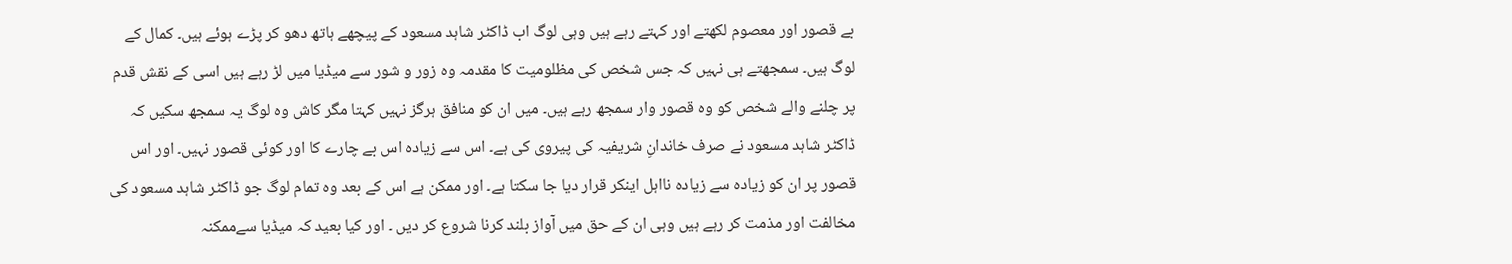بے قصور اور معصوم لکھتے اور کہتے رہے ہیں وہی لوگ اب ڈاکٹر شاہد مسعود کے پیچھے ہاتھ دھو کر پڑے ہوئے ہیں۔ کمال کے لوگ ہیں۔ سمجھتے ہی نہیں کہ جس شخص کی مظلومیت کا مقدمہ وہ زور و شور سے میڈیا میں لڑ رہے ہیں اسی کے نقش قدم پر چلنے والے شخص کو وہ قصور وار سمجھ رہے ہیں۔ میں ان کو منافق ہرگز نہیں کہتا مگر کاش وہ لوگ یہ سمجھ سکیں کہ ڈاکٹر شاہد مسعود نے صرف خاندانِ شریفیہ کی پیروی کی ہے۔ اس سے زیادہ اس بے چارے کا اور کوئی قصور نہیں۔ اور اس قصور پر ان کو زیادہ سے زیادہ نااہل اینکر قرار دیا جا سکتا ہے۔ اور ممکن ہے اس کے بعد وہ تمام لوگ جو ڈاکٹر شاہد مسعود کی مخالفت اور مذمت کر رہے ہیں وہی ان کے حق میں آواز بلند کرنا شروع کر دیں ۔ اور کیا بعید کہ میڈیا سےممکنہ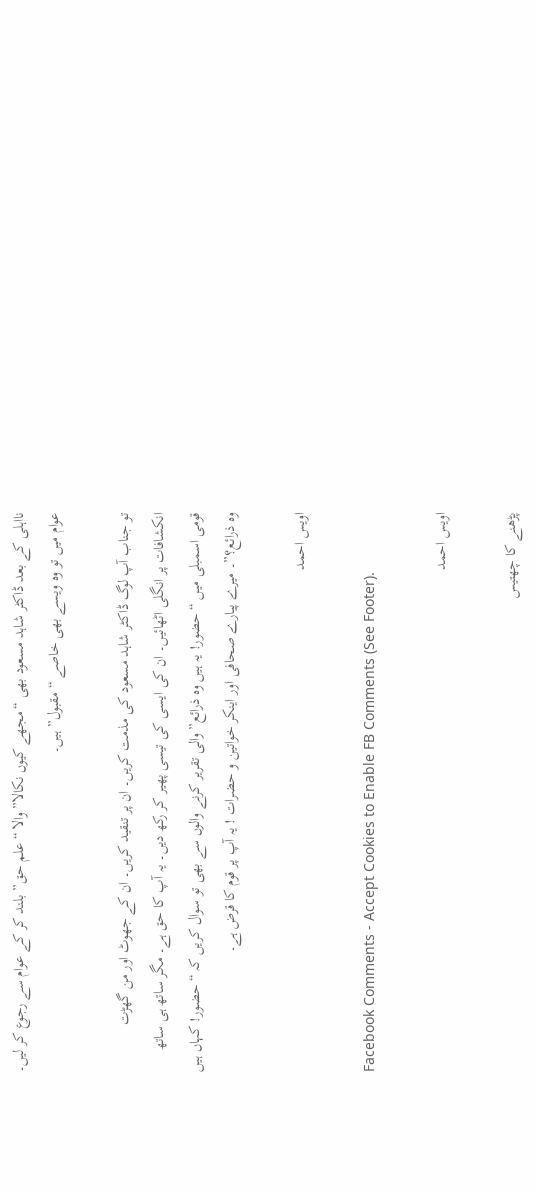نااہلی کے بعد ڈاکٹر شاہد مسعود بھی “مجھے کیوں نکالا” والا “علم حق” بلند کر کے عوام سے رجوع کر لیں۔ عوام میں تو وہ ویسے بھی خاصے “مقبول” ہیں۔

تو جناب آپ لوگ ڈاکٹر شاہد مسعود کی مذمت کریں۔ ان پر تنقید کریں۔ ان کے جھوٹ اور من گھڑت انکشافات پر انگلی اٹھائیں۔ ان کی ایسی کی تیسی پھیر کر رکھ دیں۔ یہ آپ کا حق ہے۔ مگر ساتھ ہی ساتھ قومی اسمبلی میں “حضور! یہ ہیں وہ ذرائع” والی تقریر کرنے والوں سے بھی تو سوال کریں کہ “حضور! کہاں ہیں وہ ذرائع؟”۔ میرے پیارے صحافی اور اینکر خواتین و حضرات ! یہ آپ پر قوم کا قرض ہے۔

اویس احمد

Facebook Comments - Accept Cookies to Enable FB Comments (See Footer).

اویس احمد

پڑھنے کا چھتیس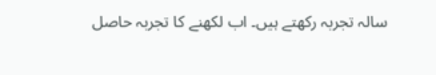سالہ تجربہ رکھتے ہیں۔ اب لکھنے کا تجربہ حاصل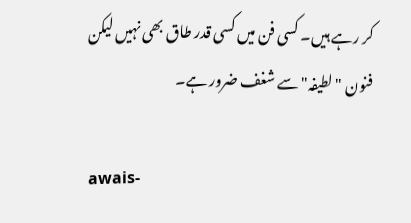کر رہے ہیں۔ کسی فن میں کسی قدر طاق بھی نہیں لیکن فنون "لطیفہ" سے شغف ضرور ہے۔

awais-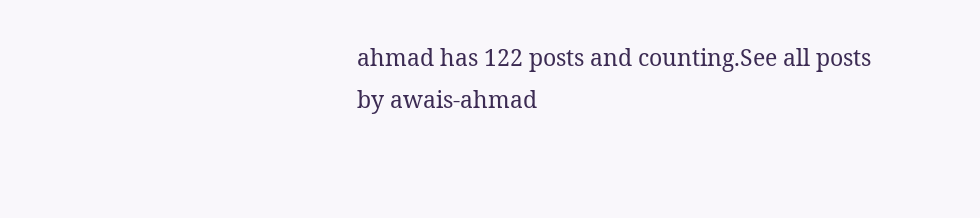ahmad has 122 posts and counting.See all posts by awais-ahmad